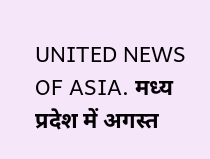UNITED NEWS OF ASIA. मध्य प्रदेश में अगस्त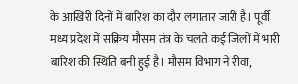के आखिरी दिनों में बारिश का दौर लगातार जारी है। पूर्वी मध्य प्रदेश में सक्रिय मौसम तंत्र के चलते कई जिलों में भारी बारिश की स्थिति बनी हुई है। मौसम विभाग ने रीवा,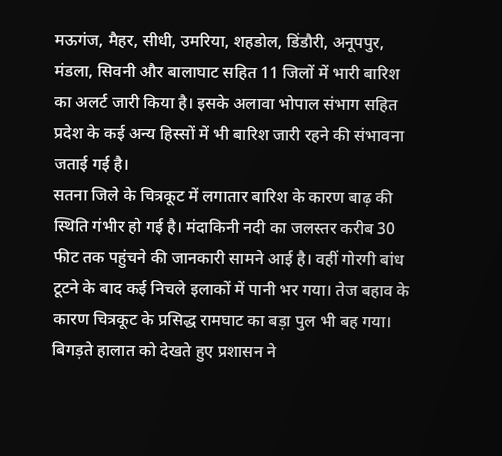मऊगंज, मैहर, सीधी, उमरिया, शहडोल, डिंडौरी, अनूपपुर, मंडला, सिवनी और बालाघाट सहित 11 जिलों में भारी बारिश का अलर्ट जारी किया है। इसके अलावा भोपाल संभाग सहित प्रदेश के कई अन्य हिस्सों में भी बारिश जारी रहने की संभावना जताई गई है।
सतना जिले के चित्रकूट में लगातार बारिश के कारण बाढ़ की स्थिति गंभीर हो गई है। मंदाकिनी नदी का जलस्तर करीब 30 फीट तक पहुंचने की जानकारी सामने आई है। वहीं गोरगी बांध टूटने के बाद कई निचले इलाकों में पानी भर गया। तेज बहाव के कारण चित्रकूट के प्रसिद्ध रामघाट का बड़ा पुल भी बह गया। बिगड़ते हालात को देखते हुए प्रशासन ने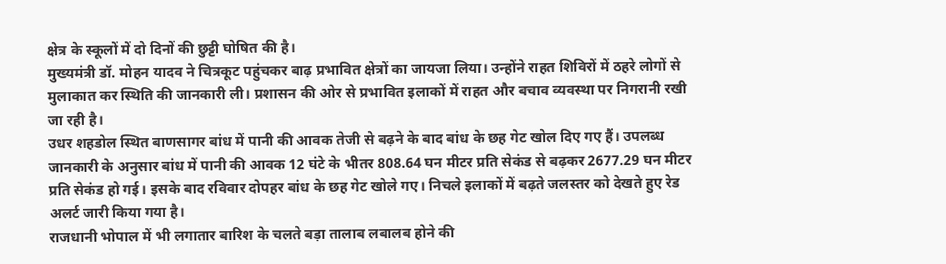क्षेत्र के स्कूलों में दो दिनों की छुट्टी घोषित की है।
मुख्यमंत्री डॉ. मोहन यादव ने चित्रकूट पहुंचकर बाढ़ प्रभावित क्षेत्रों का जायजा लिया। उन्होंने राहत शिविरों में ठहरे लोगों से मुलाकात कर स्थिति की जानकारी ली। प्रशासन की ओर से प्रभावित इलाकों में राहत और बचाव व्यवस्था पर निगरानी रखी जा रही है।
उधर शहडोल स्थित बाणसागर बांध में पानी की आवक तेजी से बढ़ने के बाद बांध के छह गेट खोल दिए गए हैं। उपलब्ध जानकारी के अनुसार बांध में पानी की आवक 12 घंटे के भीतर 808.64 घन मीटर प्रति सेकंड से बढ़कर 2677.29 घन मीटर प्रति सेकंड हो गई। इसके बाद रविवार दोपहर बांध के छह गेट खोले गए। निचले इलाकों में बढ़ते जलस्तर को देखते हुए रेड अलर्ट जारी किया गया है।
राजधानी भोपाल में भी लगातार बारिश के चलते बड़ा तालाब लबालब होने की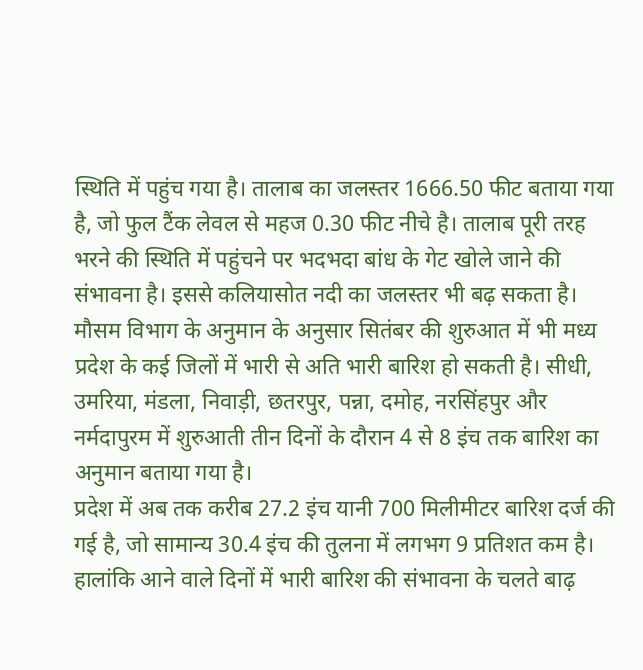स्थिति में पहुंच गया है। तालाब का जलस्तर 1666.50 फीट बताया गया है, जो फुल टैंक लेवल से महज 0.30 फीट नीचे है। तालाब पूरी तरह भरने की स्थिति में पहुंचने पर भदभदा बांध के गेट खोले जाने की संभावना है। इससे कलियासोत नदी का जलस्तर भी बढ़ सकता है।
मौसम विभाग के अनुमान के अनुसार सितंबर की शुरुआत में भी मध्य प्रदेश के कई जिलों में भारी से अति भारी बारिश हो सकती है। सीधी, उमरिया, मंडला, निवाड़ी, छतरपुर, पन्ना, दमोह, नरसिंहपुर और नर्मदापुरम में शुरुआती तीन दिनों के दौरान 4 से 8 इंच तक बारिश का अनुमान बताया गया है।
प्रदेश में अब तक करीब 27.2 इंच यानी 700 मिलीमीटर बारिश दर्ज की गई है, जो सामान्य 30.4 इंच की तुलना में लगभग 9 प्रतिशत कम है। हालांकि आने वाले दिनों में भारी बारिश की संभावना के चलते बाढ़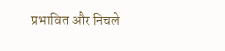प्रभावित और निचले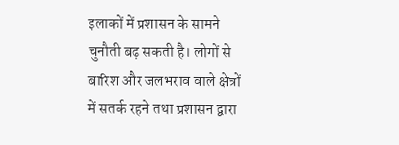इलाकों में प्रशासन के सामने चुनौती बढ़ सकती है। लोगों से बारिश और जलभराव वाले क्षेत्रों में सतर्क रहने तथा प्रशासन द्वारा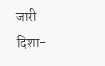जारी दिशा-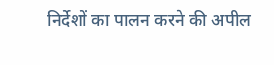निर्देशों का पालन करने की अपील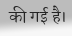की गई है।